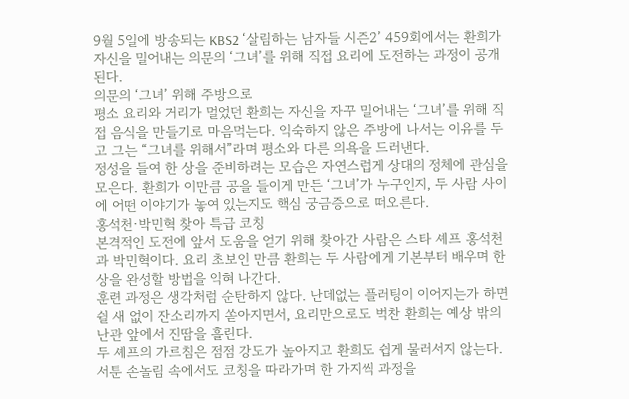9월 5일에 방송되는 KBS2 ‘살림하는 남자들 시즌2’ 459회에서는 환희가 자신을 밀어내는 의문의 ‘그녀’를 위해 직접 요리에 도전하는 과정이 공개된다.
의문의 ‘그녀’ 위해 주방으로
평소 요리와 거리가 멀었던 환희는 자신을 자꾸 밀어내는 ‘그녀’를 위해 직접 음식을 만들기로 마음먹는다. 익숙하지 않은 주방에 나서는 이유를 두고 그는 “그녀를 위해서”라며 평소와 다른 의욕을 드러낸다.
정성을 들여 한 상을 준비하려는 모습은 자연스럽게 상대의 정체에 관심을 모은다. 환희가 이만큼 공을 들이게 만든 ‘그녀’가 누구인지, 두 사람 사이에 어떤 이야기가 놓여 있는지도 핵심 궁금증으로 떠오른다.
홍석천·박민혁 찾아 특급 코칭
본격적인 도전에 앞서 도움을 얻기 위해 찾아간 사람은 스타 셰프 홍석천과 박민혁이다. 요리 초보인 만큼 환희는 두 사람에게 기본부터 배우며 한 상을 완성할 방법을 익혀 나간다.
훈련 과정은 생각처럼 순탄하지 않다. 난데없는 플러팅이 이어지는가 하면 쉴 새 없이 잔소리까지 쏟아지면서, 요리만으로도 벅찬 환희는 예상 밖의 난관 앞에서 진땀을 흘린다.
두 셰프의 가르침은 점점 강도가 높아지고 환희도 쉽게 물러서지 않는다. 서툰 손놀림 속에서도 코칭을 따라가며 한 가지씩 과정을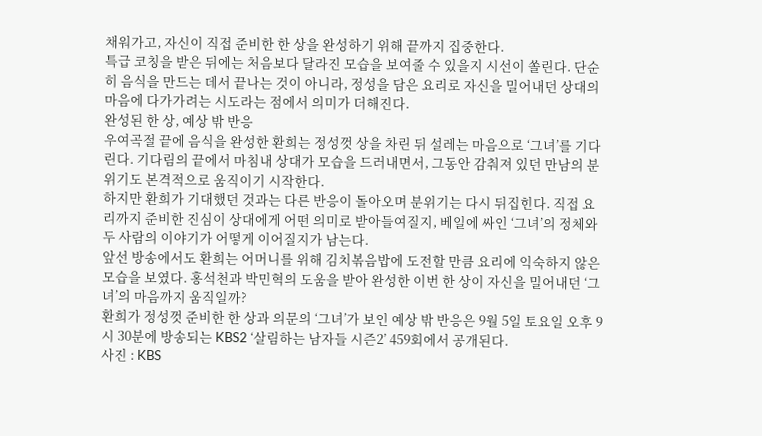채워가고, 자신이 직접 준비한 한 상을 완성하기 위해 끝까지 집중한다.
특급 코칭을 받은 뒤에는 처음보다 달라진 모습을 보여줄 수 있을지 시선이 쏠린다. 단순히 음식을 만드는 데서 끝나는 것이 아니라, 정성을 담은 요리로 자신을 밀어내던 상대의 마음에 다가가려는 시도라는 점에서 의미가 더해진다.
완성된 한 상, 예상 밖 반응
우여곡절 끝에 음식을 완성한 환희는 정성껏 상을 차린 뒤 설레는 마음으로 ‘그녀’를 기다린다. 기다림의 끝에서 마침내 상대가 모습을 드러내면서, 그동안 감춰져 있던 만남의 분위기도 본격적으로 움직이기 시작한다.
하지만 환희가 기대했던 것과는 다른 반응이 돌아오며 분위기는 다시 뒤집힌다. 직접 요리까지 준비한 진심이 상대에게 어떤 의미로 받아들여질지, 베일에 싸인 ‘그녀’의 정체와 두 사람의 이야기가 어떻게 이어질지가 남는다.
앞선 방송에서도 환희는 어머니를 위해 김치볶음밥에 도전할 만큼 요리에 익숙하지 않은 모습을 보였다. 홍석천과 박민혁의 도움을 받아 완성한 이번 한 상이 자신을 밀어내던 ‘그녀’의 마음까지 움직일까?
환희가 정성껏 준비한 한 상과 의문의 ‘그녀’가 보인 예상 밖 반응은 9월 5일 토요일 오후 9시 30분에 방송되는 KBS2 ‘살림하는 남자들 시즌2’ 459회에서 공개된다.
사진 : KBS